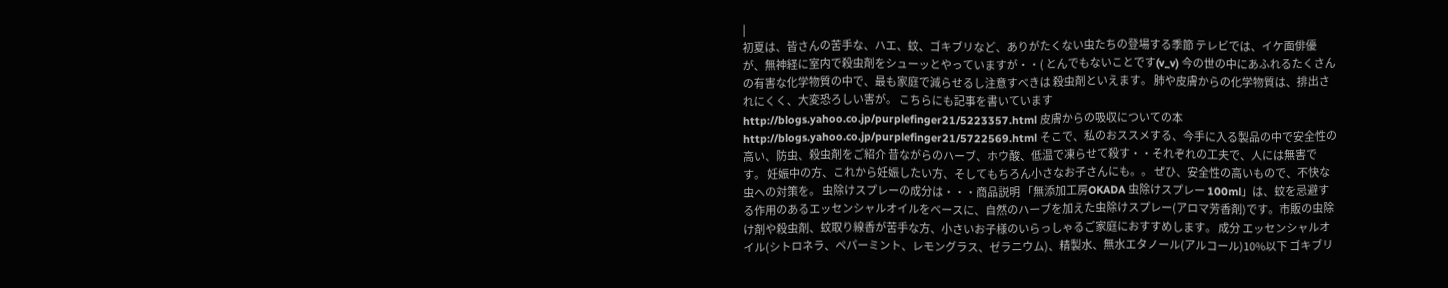|
初夏は、皆さんの苦手な、ハエ、蚊、ゴキブリなど、ありがたくない虫たちの登場する季節 テレビでは、イケ面俳優が、無神経に室内で殺虫剤をシューッとやっていますが・・( とんでもないことです(v_v) 今の世の中にあふれるたくさんの有害な化学物質の中で、最も家庭で減らせるし注意すべきは 殺虫剤といえます。 肺や皮膚からの化学物質は、排出されにくく、大変恐ろしい害が。 こちらにも記事を書いています http://blogs.yahoo.co.jp/purplefinger21/5223357.html 皮膚からの吸収についての本 http://blogs.yahoo.co.jp/purplefinger21/5722569.html そこで、私のおススメする、今手に入る製品の中で安全性の高い、防虫、殺虫剤をご紹介 昔ながらのハーブ、ホウ酸、低温で凍らせて殺す・・それぞれの工夫で、人には無害です。 妊娠中の方、これから妊娠したい方、そしてもちろん小さなお子さんにも。。 ぜひ、安全性の高いもので、不快な虫への対策を。 虫除けスプレーの成分は・・・商品説明 「無添加工房OKADA 虫除けスプレー 100ml」は、蚊を忌避する作用のあるエッセンシャルオイルをベースに、自然のハーブを加えた虫除けスプレー(アロマ芳香剤)です。市販の虫除け剤や殺虫剤、蚊取り線香が苦手な方、小さいお子様のいらっしゃるご家庭におすすめします。 成分 エッセンシャルオイル(シトロネラ、ペパーミント、レモングラス、ゼラニウム)、精製水、無水エタノール(アルコール)10%以下 ゴキブリ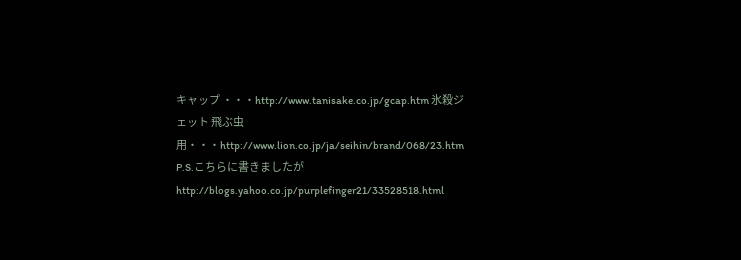キャップ ・・・http://www.tanisake.co.jp/gcap.htm 氷殺ジェット 飛ぶ虫用・・・http://www.lion.co.jp/ja/seihin/brand/068/23.htm P.S.こちらに書きましたが http://blogs.yahoo.co.jp/purplefinger21/33528518.html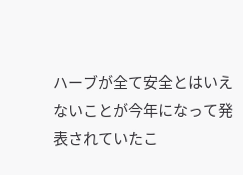ハーブが全て安全とはいえないことが今年になって発表されていたこ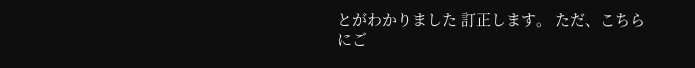とがわかりました 訂正します。 ただ、こちらにご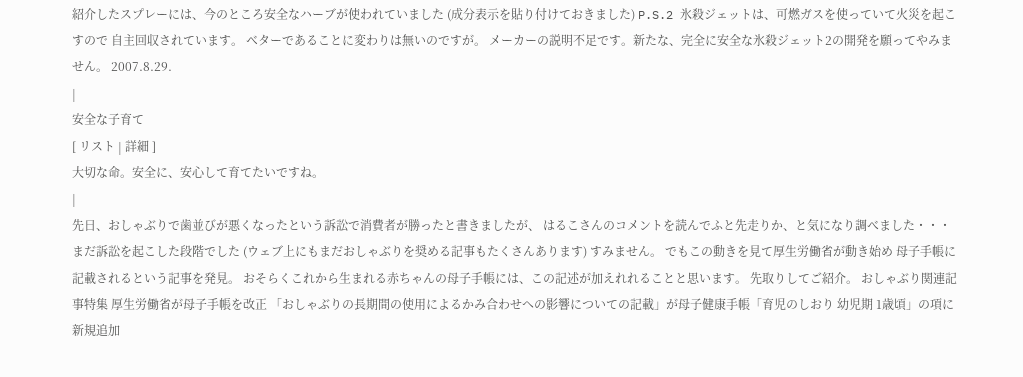紹介したスプレーには、今のところ安全なハーブが使われていました (成分表示を貼り付けておきました) P.S.2 氷殺ジェットは、可燃ガスを使っていて火災を起こすので 自主回収されています。 ベターであることに変わりは無いのですが。 メーカーの説明不足です。新たな、完全に安全な氷殺ジェット2の開発を願ってやみません。 2007.8.29.
|
安全な子育て
[ リスト | 詳細 ]
大切な命。安全に、安心して育てたいですね。
|
先日、おしゃぶりで歯並びが悪くなったという訴訟で消費者が勝ったと書きましたが、 はるこさんのコメントを読んでふと先走りか、と気になり調べました・・・ まだ訴訟を起こした段階でした (ウェブ上にもまだおしゃぶりを奨める記事もたくさんあります) すみません。 でもこの動きを見て厚生労働省が動き始め 母子手帳に記載されるという記事を発見。 おそらくこれから生まれる赤ちゃんの母子手帳には、この記述が加えれれることと思います。 先取りしてご紹介。 おしゃぶり関連記事特集 厚生労働省が母子手帳を改正 「おしゃぶりの長期間の使用によるかみ合わせへの影響についての記載」が母子健康手帳「育児のしおり 幼児期 1歳頃」の項に新規追加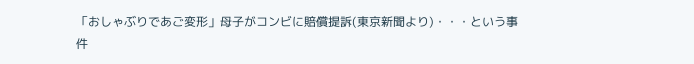「おしゃぶりであご変形」母子がコンビに賠償提訴(東京新聞より)・・・という事件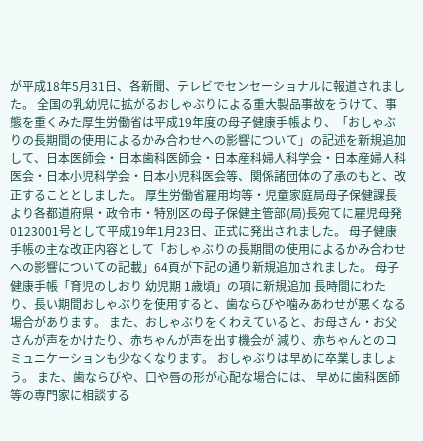が平成18年5月31日、各新聞、テレビでセンセーショナルに報道されました。 全国の乳幼児に拡がるおしゃぶりによる重大製品事故をうけて、事態を重くみた厚生労働省は平成19年度の母子健康手帳より、「おしゃぶりの長期間の使用によるかみ合わせへの影響について」の記述を新規追加して、日本医師会・日本歯科医師会・日本産科婦人科学会・日本産婦人科医会・日本小児科学会・日本小児科医会等、関係諸団体の了承のもと、改正することとしました。 厚生労働省雇用均等・児童家庭局母子保健課長より各都道府県・政令市・特別区の母子保健主管部(局)長宛てに雇児母発0123001号として平成19年1月23日、正式に発出されました。 母子健康手帳の主な改正内容として「おしゃぶりの長期間の使用によるかみ合わせへの影響についての記載」64頁が下記の通り新規追加されました。 母子健康手帳「育児のしおり 幼児期 1歳頃」の項に新規追加 長時間にわたり、長い期間おしゃぶりを使用すると、歯ならびや噛みあわせが悪くなる場合があります。 また、おしゃぶりをくわえていると、お母さん・お父さんが声をかけたり、赤ちゃんが声を出す機会が 減り、赤ちゃんとのコミュニケーションも少なくなります。 おしゃぶりは早めに卒業しましょう。 また、歯ならびや、口や唇の形が心配な場合には、 早めに歯科医師等の専門家に相談する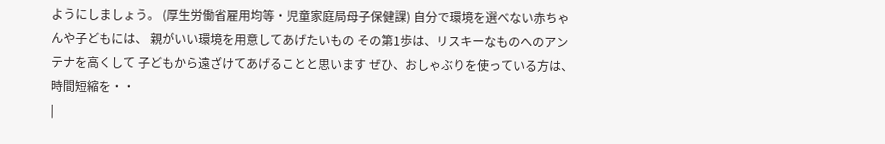ようにしましょう。 (厚生労働省雇用均等・児童家庭局母子保健課) 自分で環境を選べない赤ちゃんや子どもには、 親がいい環境を用意してあげたいもの その第1歩は、リスキーなものへのアンテナを高くして 子どもから遠ざけてあげることと思います ぜひ、おしゃぶりを使っている方は、時間短縮を・・
|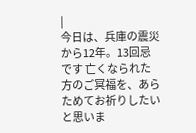|
今日は、兵庫の震災から12年。13回忌です 亡くなられた方のご冥福を、あらためてお祈りしたいと思いま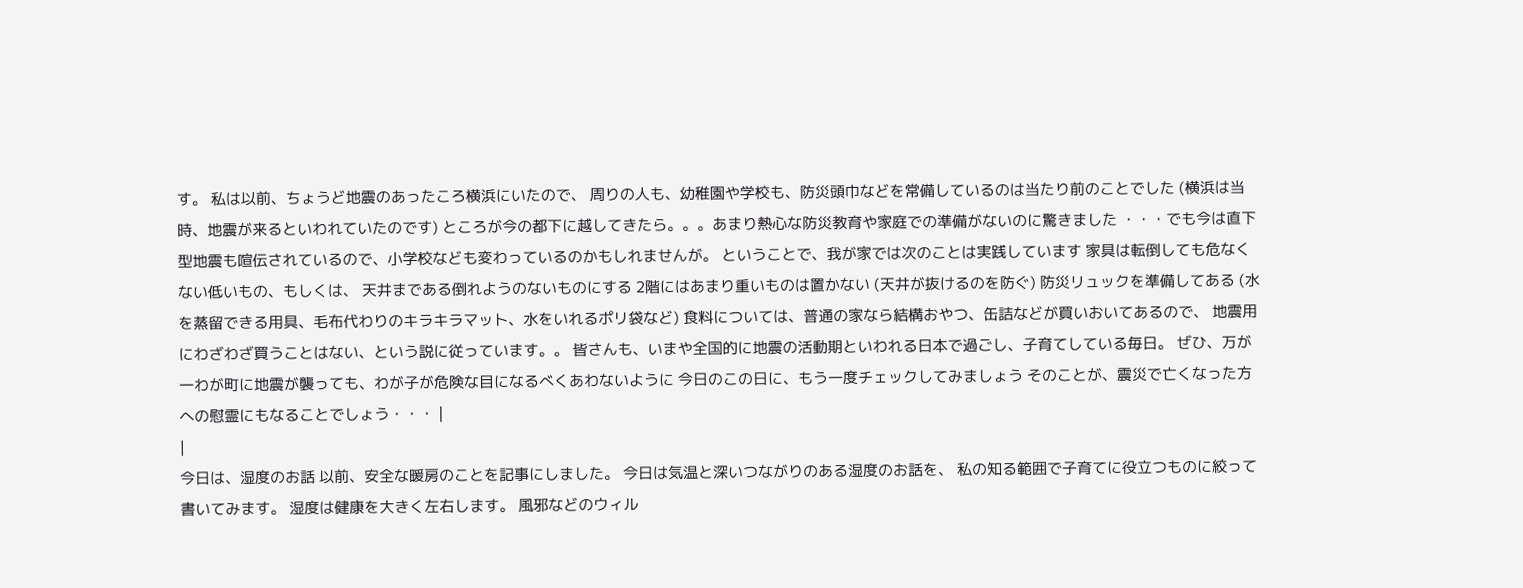す。 私は以前、ちょうど地震のあったころ横浜にいたので、 周りの人も、幼稚園や学校も、防災頭巾などを常備しているのは当たり前のことでした (横浜は当時、地震が来るといわれていたのです) ところが今の都下に越してきたら。。。あまり熱心な防災教育や家庭での準備がないのに驚きました ・・・でも今は直下型地震も喧伝されているので、小学校なども変わっているのかもしれませんが。 ということで、我が家では次のことは実践しています 家具は転倒しても危なくない低いもの、もしくは、 天井まである倒れようのないものにする 2階にはあまり重いものは置かない (天井が抜けるのを防ぐ) 防災リュックを準備してある (水を蒸留できる用具、毛布代わりのキラキラマット、水をいれるポリ袋など) 食料については、普通の家なら結構おやつ、缶詰などが買いおいてあるので、 地震用にわざわざ買うことはない、という説に従っています。。 皆さんも、いまや全国的に地震の活動期といわれる日本で過ごし、子育てしている毎日。 ぜひ、万が一わが町に地震が襲っても、わが子が危険な目になるべくあわないように 今日のこの日に、もう一度チェックしてみましょう そのことが、震災で亡くなった方への慰霊にもなることでしょう・・・ |
|
今日は、湿度のお話 以前、安全な暖房のことを記事にしました。 今日は気温と深いつながりのある湿度のお話を、 私の知る範囲で子育てに役立つものに絞って書いてみます。 湿度は健康を大きく左右します。 風邪などのウィル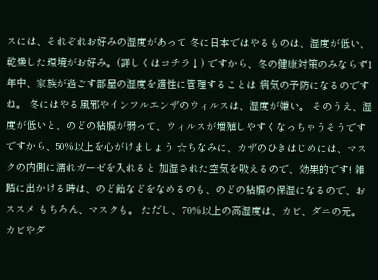スには、それぞれお好みの湿度があって 冬に日本ではやるものは、湿度が低い、乾燥した環境がお好み。(詳しくはコチラ↓) ですから、冬の健康対策のみならず1年中、家族が過ごす部屋の湿度を適性に管理することは 病気の予防になるのですね。 冬にはやる風邪やインフルエンザのウィルスは、湿度が嫌い。 そのうえ、湿度が低いと、のどの粘膜が弱って、ウィルスが増殖しやすくなっちゃうそうです ですから、50%以上を心がけましょう ☆ちなみに、カザのひきはじめには、マスクの内側に濡れガーゼを入れると 加湿された空気を吸えるので、効果的です! 雑踏に出かける時は、のど飴などをなめるのも、のどの粘膜の保湿になるので、おススメ もちろん、マスクも。 ただし、70%以上の高湿度は、カビ、ダニの元。 カビやダ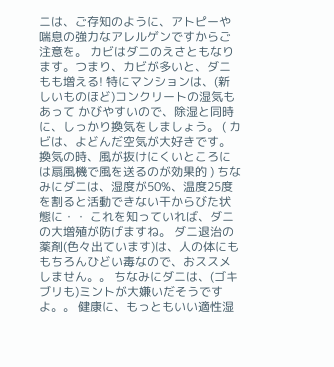ニは、ご存知のように、アトピーや喘息の強力なアレルゲンですからご注意を。 カビはダニのえさともなります。つまり、カビが多いと、ダニもも増える! 特にマンションは、(新しいものほど)コンクリートの湿気もあって かびやすいので、除湿と同時に、しっかり換気をしましょう。 ( カビは、よどんだ空気が大好きです。換気の時、風が抜けにくいところには扇風機で風を送るのが効果的 ) ちなみにダニは、湿度が50%、温度25度を割ると活動できない干からびた状態に・・ これを知っていれば、ダニの大増殖が防げますね。 ダニ退治の薬剤(色々出ています)は、人の体にももちろんひどい毒なので、おススメしません。。 ちなみにダニは、(ゴキブリも)ミントが大嫌いだそうですよ。。 健康に、もっともいい適性湿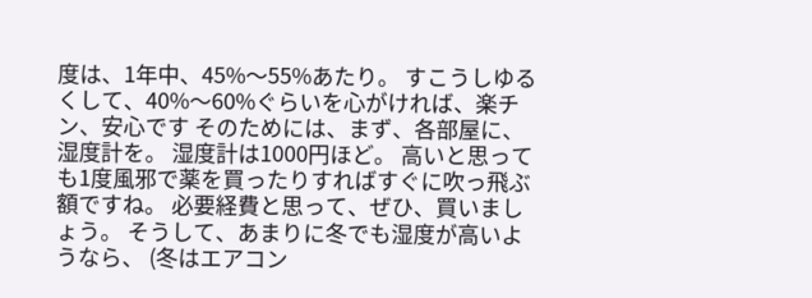度は、1年中、45%〜55%あたり。 すこうしゆるくして、40%〜60%ぐらいを心がければ、楽チン、安心です そのためには、まず、各部屋に、湿度計を。 湿度計は1000円ほど。 高いと思っても1度風邪で薬を買ったりすればすぐに吹っ飛ぶ額ですね。 必要経費と思って、ぜひ、買いましょう。 そうして、あまりに冬でも湿度が高いようなら、 (冬はエアコン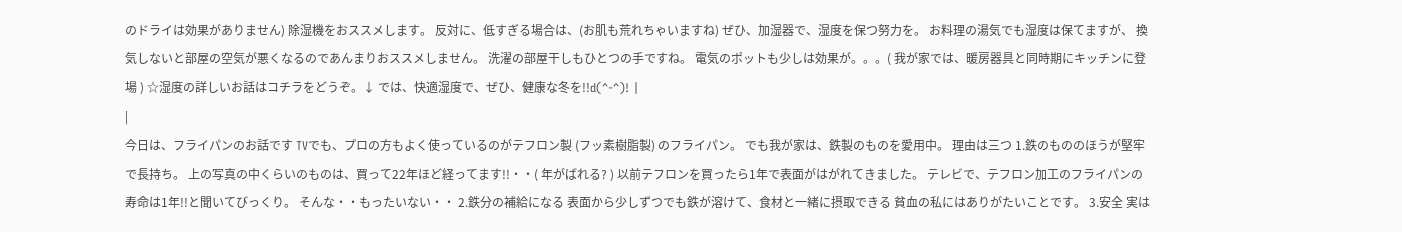のドライは効果がありません) 除湿機をおススメします。 反対に、低すぎる場合は、(お肌も荒れちゃいますね) ぜひ、加湿器で、湿度を保つ努力を。 お料理の湯気でも湿度は保てますが、 換気しないと部屋の空気が悪くなるのであんまりおススメしません。 洗濯の部屋干しもひとつの手ですね。 電気のポットも少しは効果が。。。( 我が家では、暖房器具と同時期にキッチンに登場 ) ☆湿度の詳しいお話はコチラをどうぞ。↓ では、快適湿度で、ぜひ、健康な冬を!!d(^-^)! |
|
今日は、フライパンのお話です TVでも、プロの方もよく使っているのがテフロン製 (フッ素樹脂製) のフライパン。 でも我が家は、鉄製のものを愛用中。 理由は三つ 1.鉄のもののほうが堅牢で長持ち。 上の写真の中くらいのものは、買って22年ほど経ってます!!・・( 年がばれる? ) 以前テフロンを買ったら1年で表面がはがれてきました。 テレビで、テフロン加工のフライパンの寿命は1年!!と聞いてびっくり。 そんな・・もったいない・・ 2.鉄分の補給になる 表面から少しずつでも鉄が溶けて、食材と一緒に摂取できる 貧血の私にはありがたいことです。 3.安全 実は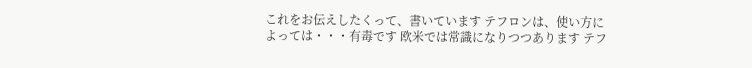これをお伝えしたくって、書いています テフロンは、使い方によっては・・・有毒です 欧米では常識になりつつあります テフ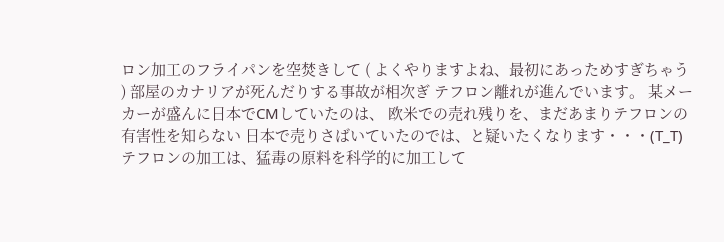ロン加工のフライパンを空焚きして ( よくやりますよね、最初にあっためすぎちゃう ) 部屋のカナリアが死んだりする事故が相次ぎ テフロン離れが進んでいます。 某メーカーが盛んに日本でCMしていたのは、 欧米での売れ残りを、まだあまりテフロンの有害性を知らない 日本で売りさばいていたのでは、と疑いたくなります・・・(T_T) テフロンの加工は、猛毒の原料を科学的に加工して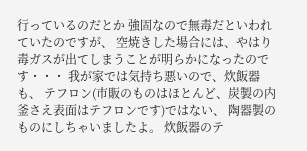行っているのだとか 強固なので無毒だといわれていたのですが、 空焼きした場合には、やはり毒ガスが出てしまうことが明らかになったのです・・・ 我が家では気持ち悪いので、炊飯器も、 テフロン(市販のものはほとんど、炭製の内釜さえ表面はテフロンです)ではない、 陶器製のものにしちゃいましたよ。 炊飯器のテ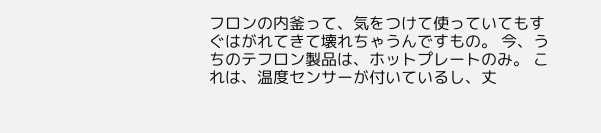フロンの内釜って、気をつけて使っていてもすぐはがれてきて壊れちゃうんですもの。 今、うちのテフロン製品は、ホットプレートのみ。 これは、温度センサーが付いているし、丈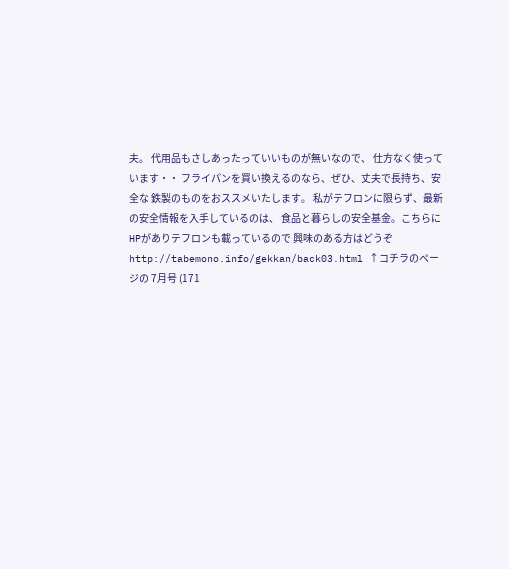夫。 代用品もさしあったっていいものが無いなので、 仕方なく使っています・・ フライパンを買い換えるのなら、ぜひ、丈夫で長持ち、安全な 鉄製のものをおススメいたします。 私がテフロンに限らず、最新の安全情報を入手しているのは、 食品と暮らしの安全基金。こちらにHPがありテフロンも載っているので 興味のある方はどうぞ http://tabemono.info/gekkan/back03.html ↑コチラのページの 7月号 (171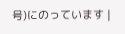号)にのっています |